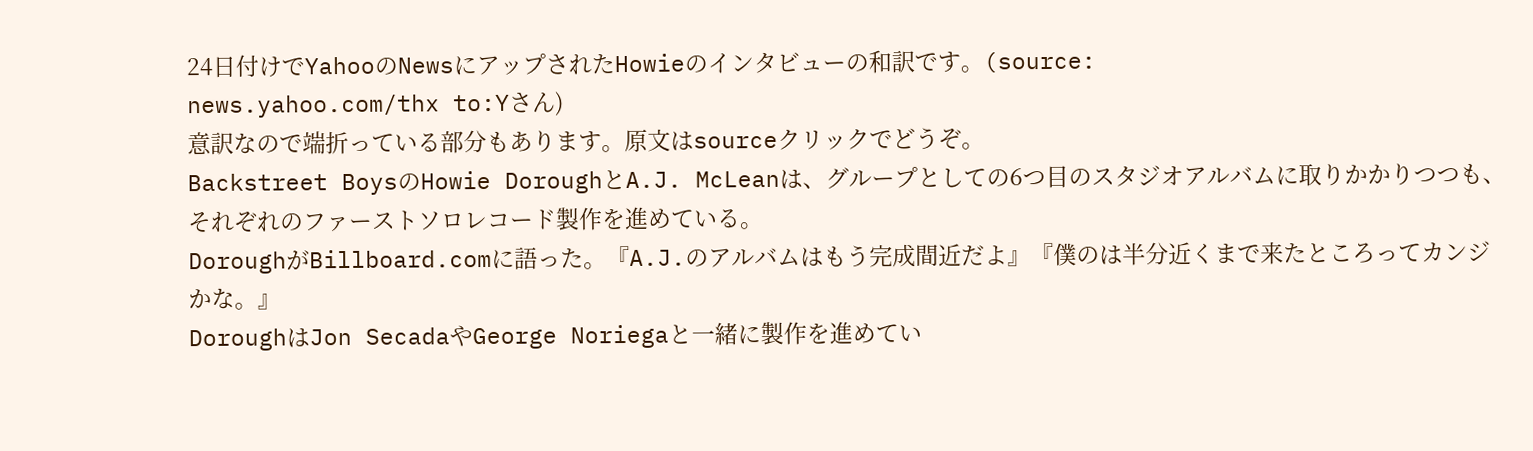24日付けでYahooのNewsにアップされたHowieのインタビューの和訳です。(source:
news.yahoo.com/thx to:Yさん)
意訳なので端折っている部分もあります。原文はsourceクリックでどうぞ。
Backstreet BoysのHowie DoroughとA.J. McLeanは、グループとしての6つ目のスタジオアルバムに取りかかりつつも、それぞれのファーストソロレコード製作を進めている。
DoroughがBillboard.comに語った。『A.J.のアルバムはもう完成間近だよ』『僕のは半分近くまで来たところってカンジかな。』
DoroughはJon SecadaやGeorge Noriegaと一緒に製作を進めてい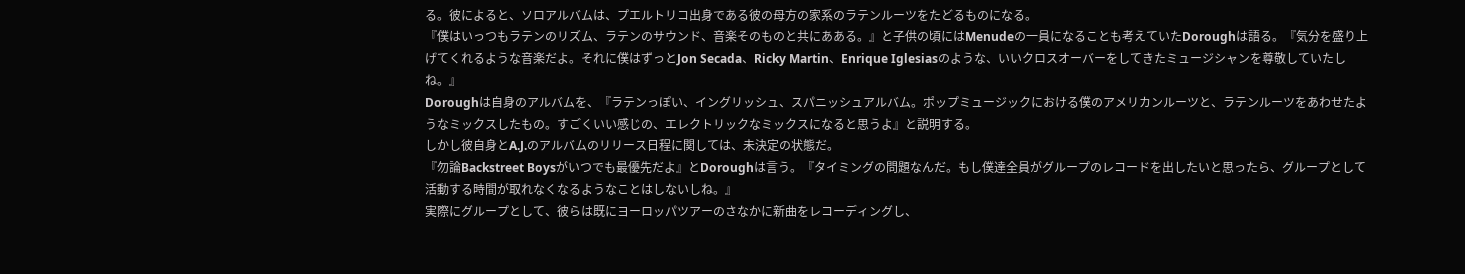る。彼によると、ソロアルバムは、プエルトリコ出身である彼の母方の家系のラテンルーツをたどるものになる。
『僕はいっつもラテンのリズム、ラテンのサウンド、音楽そのものと共にあある。』と子供の頃にはMenudeの一員になることも考えていたDoroughは語る。『気分を盛り上げてくれるような音楽だよ。それに僕はずっとJon Secada、Ricky Martin、Enrique Iglesiasのような、いいクロスオーバーをしてきたミュージシャンを尊敬していたしね。』
Doroughは自身のアルバムを、『ラテンっぽい、イングリッシュ、スパニッシュアルバム。ポップミュージックにおける僕のアメリカンルーツと、ラテンルーツをあわせたようなミックスしたもの。すごくいい感じの、エレクトリックなミックスになると思うよ』と説明する。
しかし彼自身とA.J.のアルバムのリリース日程に関しては、未決定の状態だ。
『勿論Backstreet Boysがいつでも最優先だよ』とDoroughは言う。『タイミングの問題なんだ。もし僕達全員がグループのレコードを出したいと思ったら、グループとして活動する時間が取れなくなるようなことはしないしね。』
実際にグループとして、彼らは既にヨーロッパツアーのさなかに新曲をレコーディングし、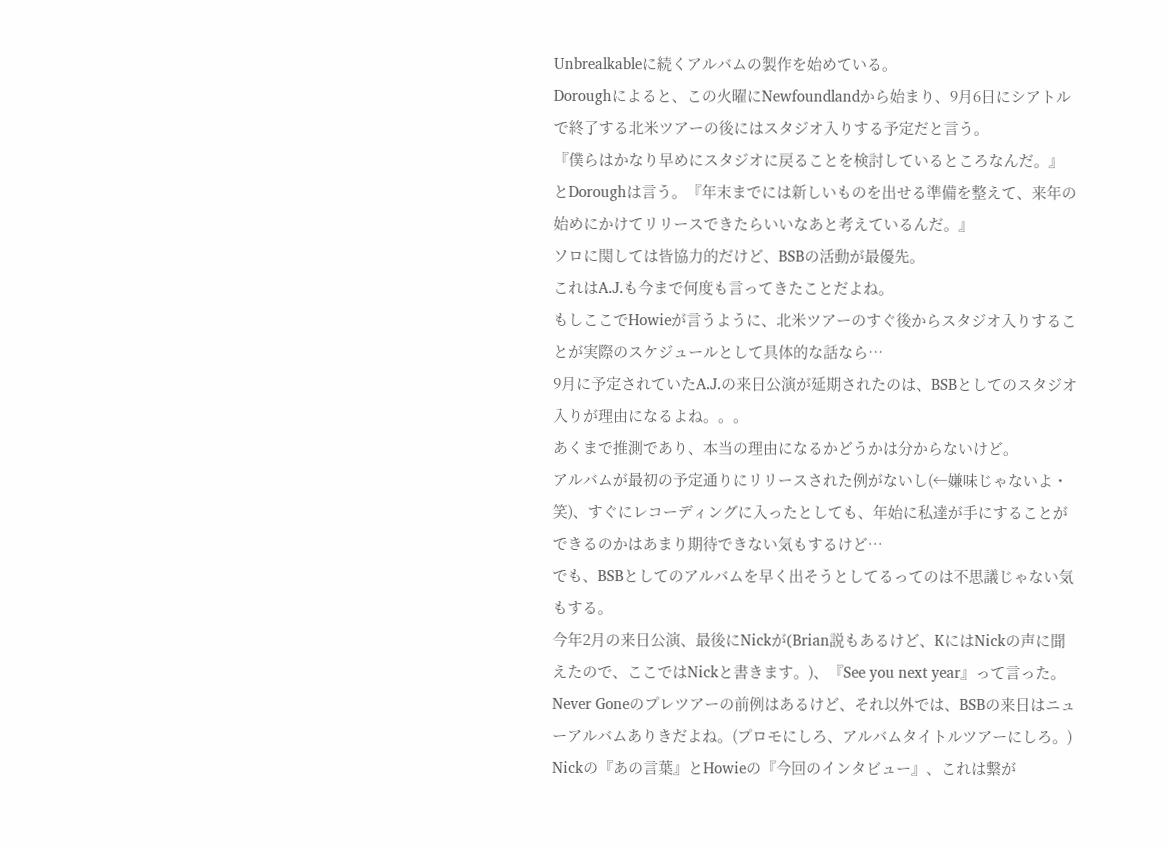Unbrealkableに続くアルバムの製作を始めている。
Doroughによると、この火曜にNewfoundlandから始まり、9月6日にシアトルで終了する北米ツアーの後にはスタジオ入りする予定だと言う。
『僕らはかなり早めにスタジオに戻ることを検討しているところなんだ。』とDoroughは言う。『年末までには新しいものを出せる準備を整えて、来年の始めにかけてリリースできたらいいなあと考えているんだ。』
ソロに関しては皆協力的だけど、BSBの活動が最優先。
これはA.J.も今まで何度も言ってきたことだよね。
もしここでHowieが言うように、北米ツアーのすぐ後からスタジオ入りすることが実際のスケジュールとして具体的な話なら…
9月に予定されていたA.J.の来日公演が延期されたのは、BSBとしてのスタジオ入りが理由になるよね。。。
あくまで推測であり、本当の理由になるかどうかは分からないけど。
アルバムが最初の予定通りにリリースされた例がないし(←嫌味じゃないよ・笑)、すぐにレコーディングに入ったとしても、年始に私達が手にすることができるのかはあまり期待できない気もするけど…
でも、BSBとしてのアルバムを早く出そうとしてるってのは不思議じゃない気もする。
今年2月の来日公演、最後にNickが(Brian説もあるけど、KにはNickの声に聞えたので、ここではNickと書きます。)、『See you next year』って言った。
Never Goneのプレツアーの前例はあるけど、それ以外では、BSBの来日はニューアルバムありきだよね。(プロモにしろ、アルバムタイトルツアーにしろ。)
Nickの『あの言葉』とHowieの『今回のインタビュー』、これは繋が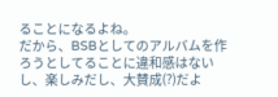ることになるよね。
だから、BSBとしてのアルバムを作ろうとしてることに違和感はないし、楽しみだし、大賛成(?)だよ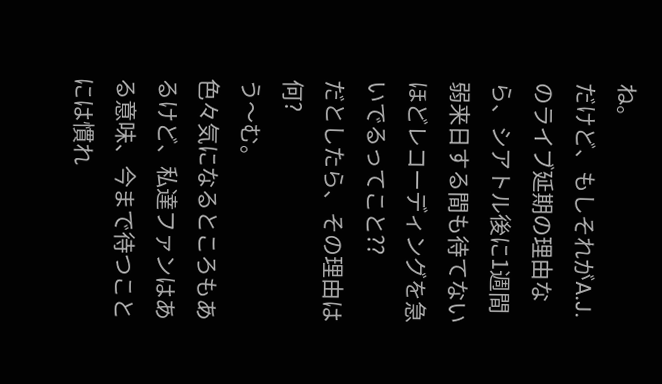ね。
だけど、もしそれがA.J.のライブ延期の理由なら、シアトル後に1週間弱来日する間も待てないほどレコーディングを急いでるってこと??
だとしたら、その理由は何?
う〜む。
色々気になるところもあるけど、私達ファンはある意味、今まで待つことには慣れ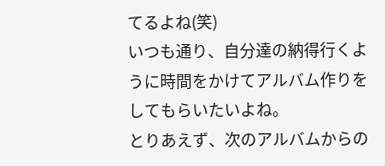てるよね(笑)
いつも通り、自分達の納得行くように時間をかけてアルバム作りをしてもらいたいよね。
とりあえず、次のアルバムからの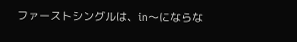ファーストシングルは、in〜にならな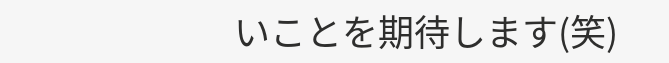いことを期待します(笑)